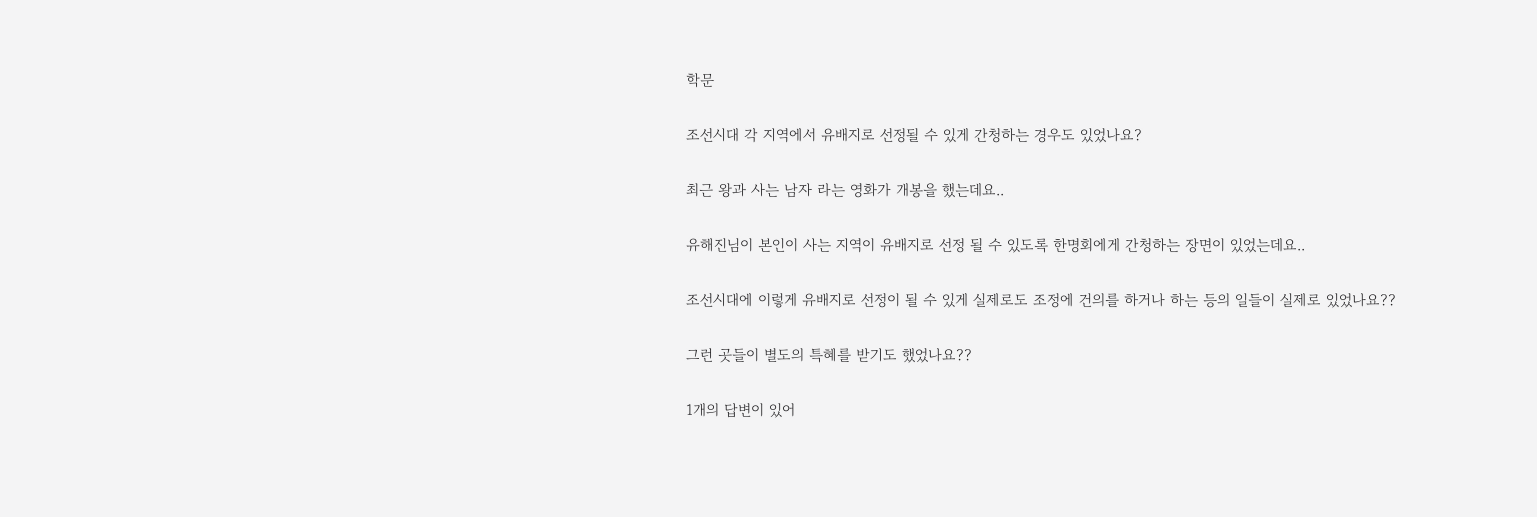학문

조선시대 각 지역에서 유배지로 선정될 수 있게 간청하는 경우도 있었나요?

최근 왕과 사는 남자 라는 영화가 개봉을 했는데요..

유해진님이 본인이 사는 지역이 유배지로 선정 될 수 있도록 한명회에게 간청하는 장면이 있었는데요..

조선시대에 이렇게 유배지로 선정이 될 수 있게 실제로도 조정에 건의를 하거나 하는 등의 일들이 실제로 있었나요??

그런 곳들이 별도의 특혜를 받기도 했었나요??

1개의 답변이 있어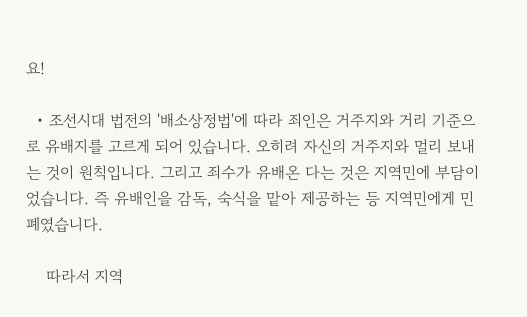요!

  • 조선시대 법전의 '배소상정법'에 따라 죄인은 거주지와 거리 기준으로 유배지를 고르게 되어 있습니다. 오히려 자신의 거주지와 멀리 보내는 것이 원칙입니다. 그리고 죄수가 유배온 다는 것은 지역민에 부담이었습니다. 즉 유배인을 감독, 숙식을 맡아 제공하는 등 지역민에게 민폐였습니다.

    따라서 지역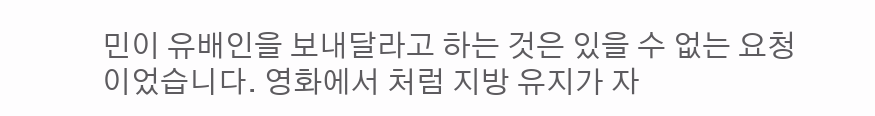민이 유배인을 보내달라고 하는 것은 있을 수 없는 요청이었습니다. 영화에서 처럼 지방 유지가 자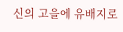신의 고을에 유배지로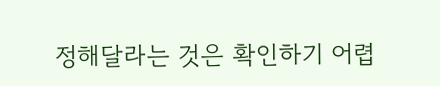정해달라는 것은 확인하기 어렵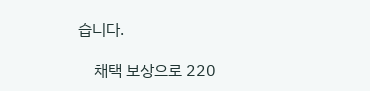습니다.

    채택 보상으로 220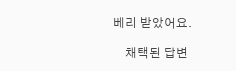베리 받았어요.

    채택된 답변